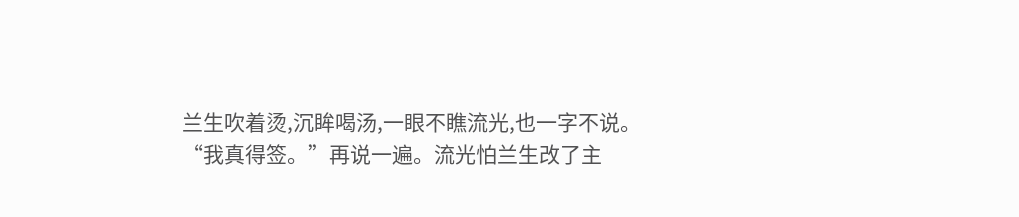兰生吹着烫,沉眸喝汤,一眼不瞧流光,也一字不说。
“我真得签。”再说一遍。流光怕兰生改了主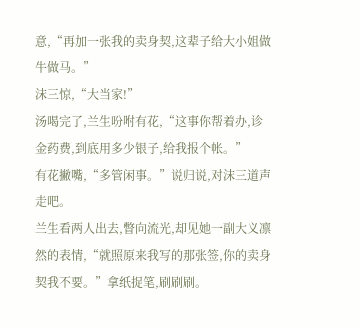意,“再加一张我的卖身契,这辈子给大小姐做牛做马。”
沫三惊,“大当家!”
汤喝完了,兰生吩咐有花,“这事你帮着办,诊金药费,到底用多少银子,给我报个帐。”
有花撇嘴,“多管闲事。”说归说,对沫三道声走吧。
兰生看两人出去,瞥向流光,却见她一副大义凛然的表情,“就照原来我写的那张签,你的卖身契我不要。”拿纸捉笔,刷刷刷。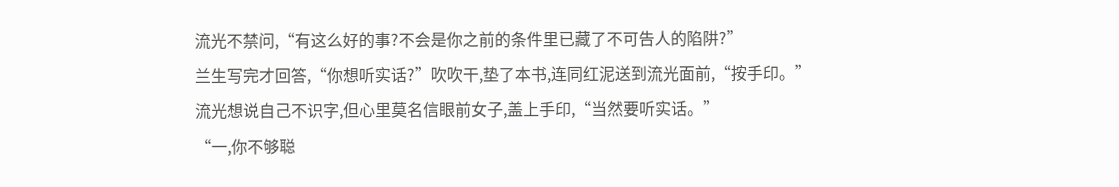流光不禁问,“有这么好的事?不会是你之前的条件里已藏了不可告人的陷阱?”
兰生写完才回答,“你想听实话?”吹吹干,垫了本书,连同红泥送到流光面前,“按手印。”
流光想说自己不识字,但心里莫名信眼前女子,盖上手印,“当然要听实话。”
“一,你不够聪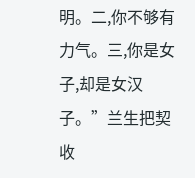明。二,你不够有力气。三,你是女子,却是女汉子。”兰生把契收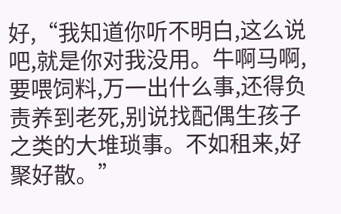好,“我知道你听不明白,这么说吧,就是你对我没用。牛啊马啊,要喂饲料,万一出什么事,还得负责养到老死,别说找配偶生孩子之类的大堆琐事。不如租来,好聚好散。”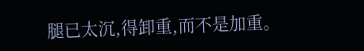腿已太沉,得卸重,而不是加重。